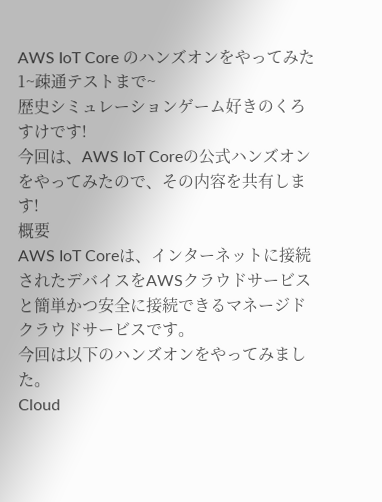AWS IoT Core のハンズオンをやってみた1~疎通テストまで~
歴史シミュレーションゲーム好きのくろすけです!
今回は、AWS IoT Coreの公式ハンズオンをやってみたので、その内容を共有します!
概要
AWS IoT Coreは、インターネットに接続されたデバイスをAWSクラウドサービスと簡単かつ安全に接続できるマネージドクラウドサービスです。
今回は以下のハンズオンをやってみました。
Cloud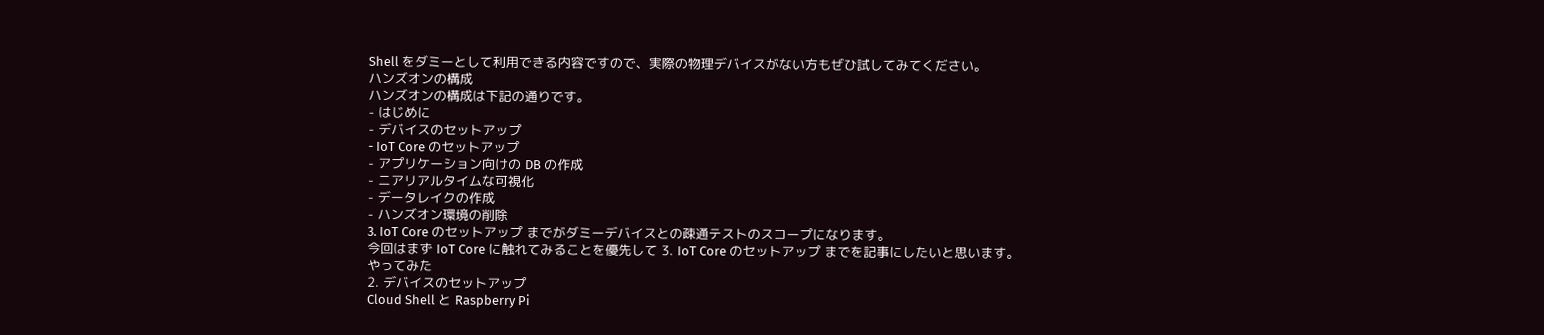Shell をダミーとして利用できる内容ですので、実際の物理デバイスがない方もぜひ試してみてください。
ハンズオンの構成
ハンズオンの構成は下記の通りです。
- はじめに
- デバイスのセットアップ
- IoT Core のセットアップ
- アプリケーション向けの DB の作成
- ニアリアルタイムな可視化
- データレイクの作成
- ハンズオン環境の削除
3. IoT Core のセットアップ までがダミーデバイスとの疎通テストのスコープになります。
今回はまず IoT Core に触れてみることを優先して 3. IoT Core のセットアップ までを記事にしたいと思います。
やってみた
2. デバイスのセットアップ
Cloud Shell と Raspberry Pi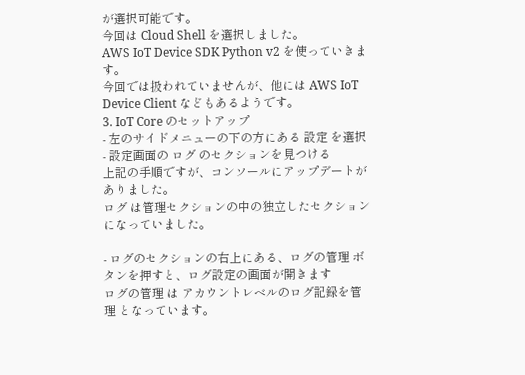が選択可能です。
今回は Cloud Shell を選択しました。
AWS IoT Device SDK Python v2 を使っていきます。
今回では扱われていませんが、他には AWS IoT Device Client などもあるようです。
3. IoT Core のセットアップ
- 左のサイドメニューの下の方にある 設定 を選択
- 設定画面の ログ のセクションを見つける
上記の手順ですが、コンソールにアップデートがありました。
ログ は管理セクションの中の独立したセクションになっていました。

- ログのセクションの右上にある、ログの管理 ボタンを押すと、ログ設定の画面が開きます
ログの管理 は アカウントレベルのログ記録を管理 となっています。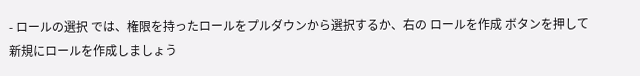- ロールの選択 では、権限を持ったロールをプルダウンから選択するか、右の ロールを作成 ボタンを押して新規にロールを作成しましょう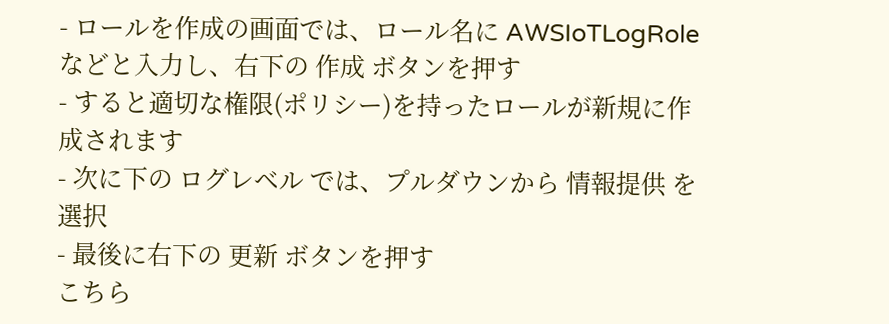- ロールを作成の画面では、ロール名に AWSIoTLogRole などと入力し、右下の 作成 ボタンを押す
- すると適切な権限(ポリシー)を持ったロールが新規に作成されます
- 次に下の ログレベル では、プルダウンから 情報提供 を選択
- 最後に右下の 更新 ボタンを押す
こちら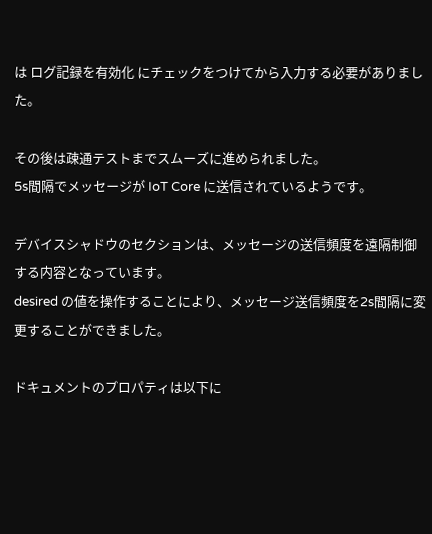は ログ記録を有効化 にチェックをつけてから入力する必要がありました。

その後は疎通テストまでスムーズに進められました。
5s間隔でメッセージが IoT Core に送信されているようです。

デバイスシャドウのセクションは、メッセージの送信頻度を遠隔制御する内容となっています。
desired の値を操作することにより、メッセージ送信頻度を2s間隔に変更することができました。

ドキュメントのプロパティは以下に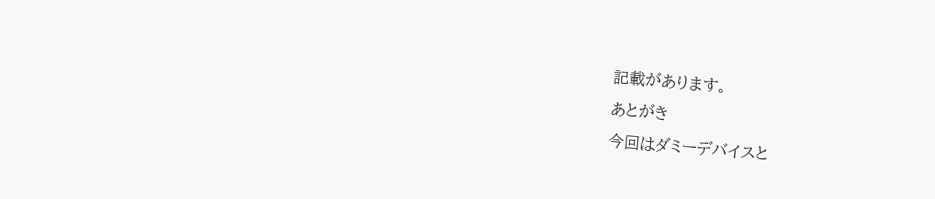記載があります。
あとがき
今回はダミーデバイスと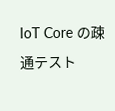IoT Core の疎通テスト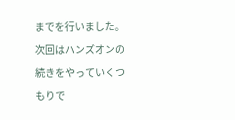までを行いました。
次回はハンズオンの続きをやっていくつもりで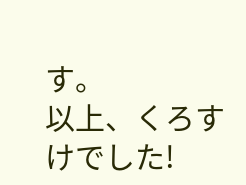す。
以上、くろすけでした!